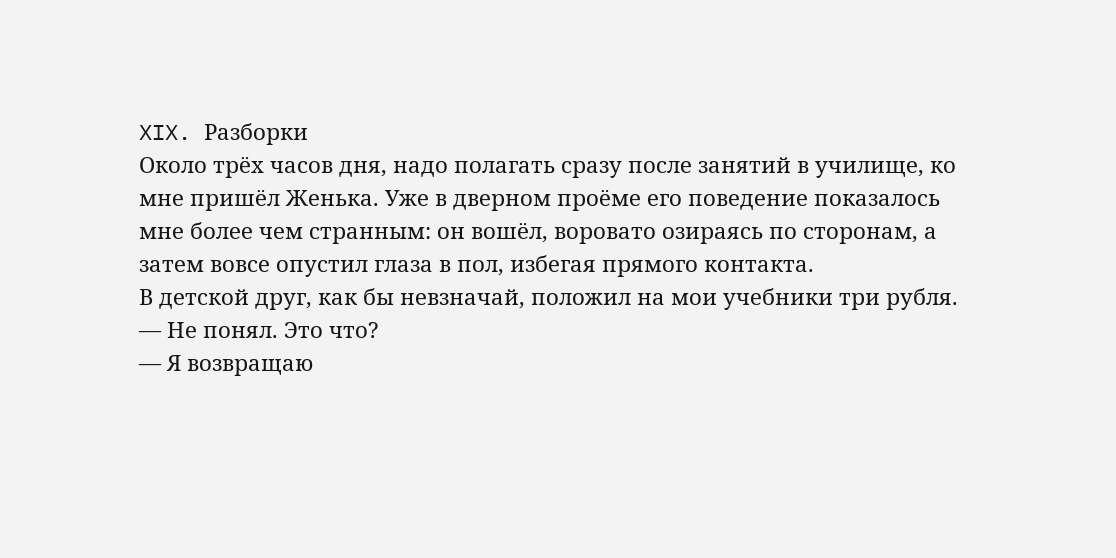XIX. Разборки
Около трёх часов дня, надо полагать сразу после занятий в училище, ко мне пришёл Женька. Уже в дверном проёме его поведение показалось мне более чем странным: он вошёл, воровато озираясь по сторонам, а затем вовсе опустил глаза в пол, избегая прямого контакта.
В детской друг, как бы невзначай, положил на мои учебники три рубля.
— Не понял. Это что?
— Я возвращаю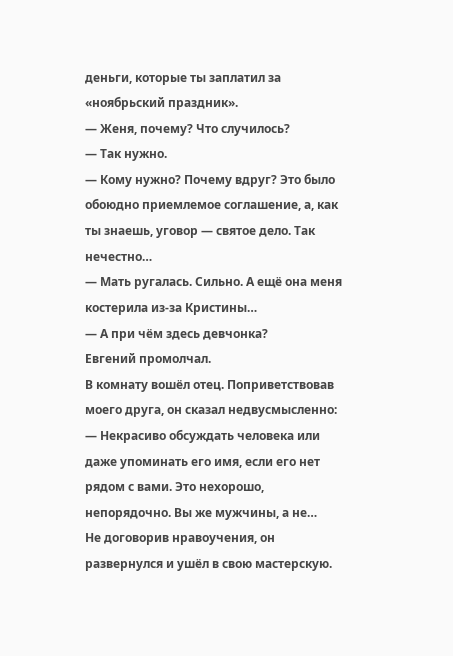деньги, которые ты заплатил за «ноябрьский праздник».
— Женя, почему? Что случилось?
— Так нужно.
— Кому нужно? Почему вдруг? Это было обоюдно приемлемое соглашение, а, как ты знаешь, уговор — святое дело. Так нечестно…
— Мать ругалась. Сильно. А ещё она меня костерила из-за Кристины…
— А при чём здесь девчонка?
Евгений промолчал.
В комнату вошёл отец. Поприветствовав моего друга, он сказал недвусмысленно:
— Некрасиво обсуждать человека или даже упоминать его имя, если его нет рядом с вами. Это нехорошо, непорядочно. Вы же мужчины, а не…
Не договорив нравоучения, он развернулся и ушёл в свою мастерскую.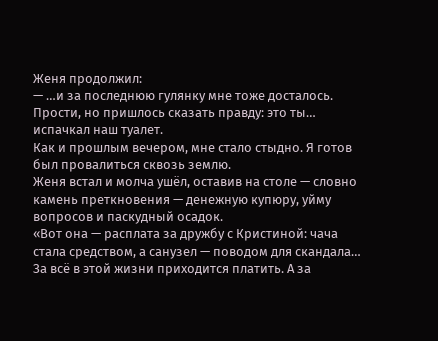Женя продолжил:
— …и за последнюю гулянку мне тоже досталось. Прости, но пришлось сказать правду: это ты… испачкал наш туалет.
Как и прошлым вечером, мне стало стыдно. Я готов был провалиться сквозь землю.
Женя встал и молча ушёл, оставив на столе — словно камень преткновения — денежную купюру, уйму вопросов и паскудный осадок.
«Вот она — расплата за дружбу с Кристиной: чача стала средством, а санузел — поводом для скандала… За всё в этой жизни приходится платить. А за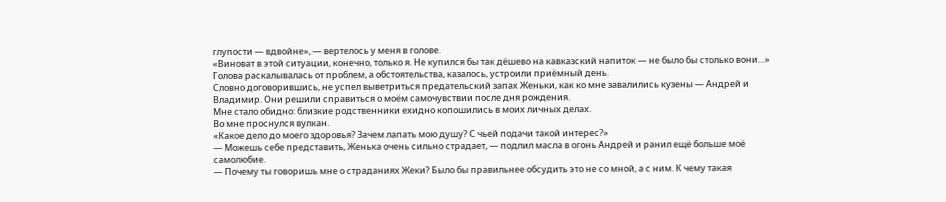глупости — вдвойне», — вертелось у меня в голове.
«Виноват в этой ситуации, конечно, только я. Не купился бы так дёшево на кавказский напиток — не было бы столько вони…»
Голова раскалывалась от проблем, а обстоятельства, казалось, устроили приёмный день.
Словно договорившись, не успел выветриться предательский запах Женьки, как ко мне завалились кузены — Андрей и Владимир. Они решили справиться о моём самочувствии после дня рождения.
Мне стало обидно: близкие родственники ехидно копошились в моих личных делах.
Во мне проснулся вулкан.
«Какое дело до моего здоровья? Зачем лапать мою душу? С чьей подачи такой интерес?»
— Можешь себе представить, Женька очень сильно страдает, — подлил масла в огонь Андрей и ранил ещё больше моё самолюбие.
— Почему ты говоришь мне о страданиях Жеки? Было бы правильнее обсудить это не со мной, а с ним. К чему такая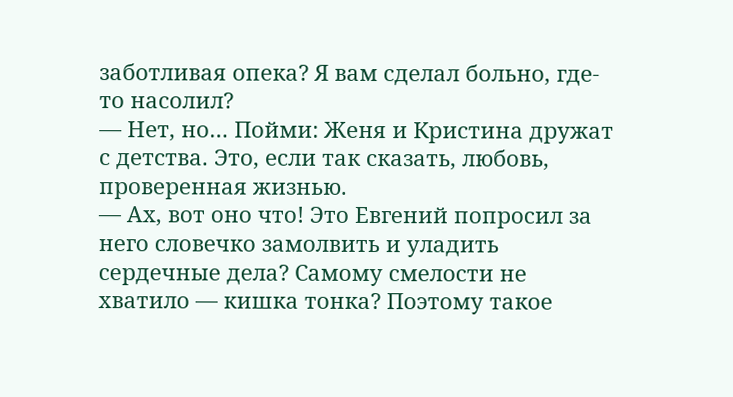заботливая опека? Я вам сделал больно, где-то насолил?
— Нет, но… Пойми: Женя и Кристина дружат с детства. Это, если так сказать, любовь, проверенная жизнью.
— Ах, вот оно что! Это Евгений попросил за него словечко замолвить и уладить сердечные дела? Самому смелости не хватило — кишка тонка? Поэтому такое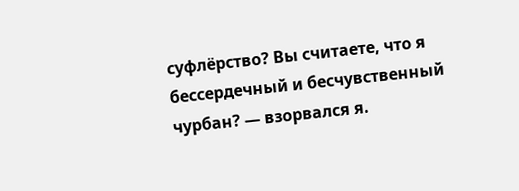суфлёрство? Вы считаете, что я бессердечный и бесчувственный чурбан? — взорвался я.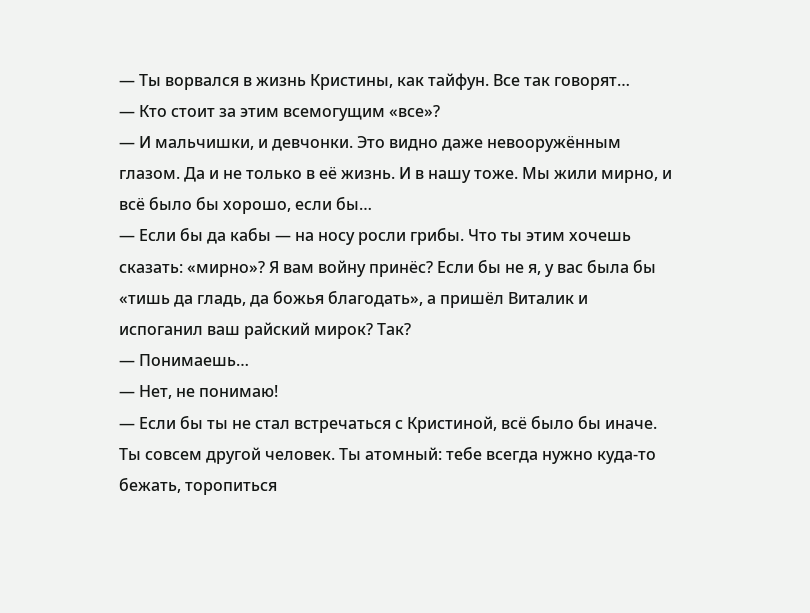— Ты ворвался в жизнь Кристины, как тайфун. Все так говорят…
— Кто стоит за этим всемогущим «все»?
— И мальчишки, и девчонки. Это видно даже невооружённым глазом. Да и не только в её жизнь. И в нашу тоже. Мы жили мирно, и всё было бы хорошо, если бы…
— Если бы да кабы — на носу росли грибы. Что ты этим хочешь сказать: «мирно»? Я вам войну принёс? Если бы не я, у вас была бы «тишь да гладь, да божья благодать», а пришёл Виталик и испоганил ваш райский мирок? Так?
— Понимаешь…
— Нет, не понимаю!
— Если бы ты не стал встречаться с Кристиной, всё было бы иначе. Ты совсем другой человек. Ты атомный: тебе всегда нужно куда-то бежать, торопиться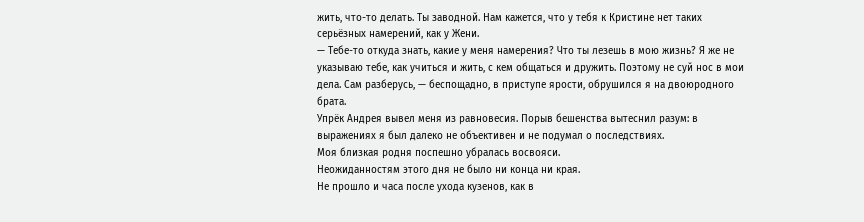жить, что-то делать. Ты заводной. Нам кажется, что у тебя к Кристине нет таких серьёзных намерений, как у Жени.
— Тебе-то откуда знать, какие у меня намерения? Что ты лезешь в мою жизнь? Я же не указываю тебе, как учиться и жить, с кем общаться и дружить. Поэтому не суй нос в мои дела. Сам разберусь, — беспощадно, в приступе ярости, обрушился я на двоюродного брата.
Упрёк Андрея вывел меня из равновесия. Порыв бешенства вытеснил разум: в выражениях я был далеко не объективен и не подумал о последствиях.
Моя близкая родня поспешно убралась восвояси.
Неожиданностям этого дня не было ни конца ни края.
Не прошло и часа после ухода кузенов, как в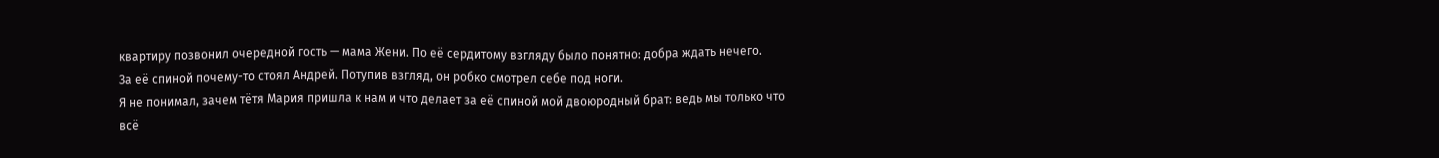квартиру позвонил очередной гость — мама Жени. По её сердитому взгляду было понятно: добра ждать нечего.
За её спиной почему-то стоял Андрей. Потупив взгляд, он робко смотрел себе под ноги.
Я не понимал, зачем тётя Мария пришла к нам и что делает за её спиной мой двоюродный брат: ведь мы только что всё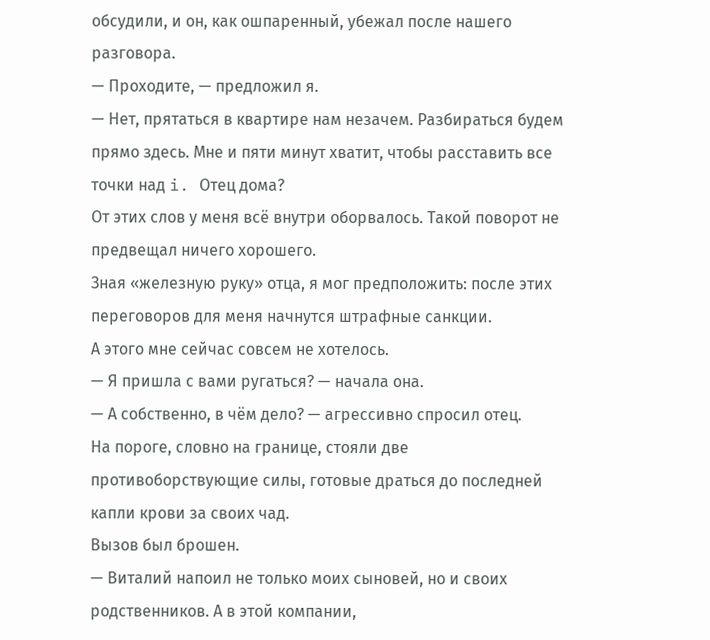обсудили, и он, как ошпаренный, убежал после нашего разговора.
— Проходите, — предложил я.
— Нет, прятаться в квартире нам незачем. Разбираться будем прямо здесь. Мне и пяти минут хватит, чтобы расставить все точки над i. Отец дома?
От этих слов у меня всё внутри оборвалось. Такой поворот не предвещал ничего хорошего.
Зная «железную руку» отца, я мог предположить: после этих переговоров для меня начнутся штрафные санкции.
А этого мне сейчас совсем не хотелось.
— Я пришла с вами ругаться? — начала она.
— А собственно, в чём дело? — агрессивно спросил отец.
На пороге, словно на границе, стояли две противоборствующие силы, готовые драться до последней капли крови за своих чад.
Вызов был брошен.
— Виталий напоил не только моих сыновей, но и своих родственников. А в этой компании,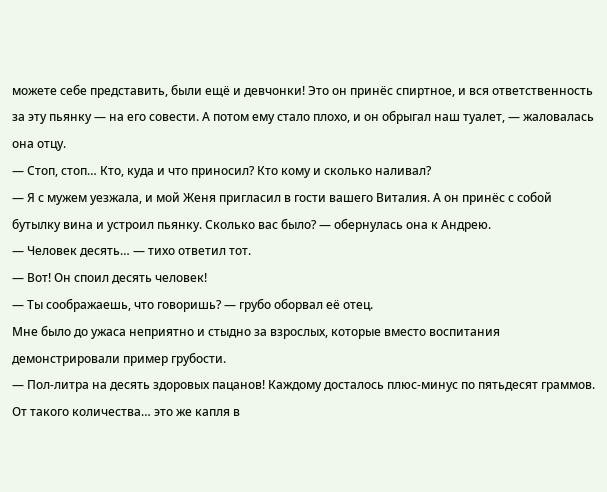можете себе представить, были ещё и девчонки! Это он принёс спиртное, и вся ответственность за эту пьянку — на его совести. А потом ему стало плохо, и он обрыгал наш туалет, — жаловалась она отцу.
— Стоп, стоп… Кто, куда и что приносил? Кто кому и сколько наливал?
— Я с мужем уезжала, и мой Женя пригласил в гости вашего Виталия. А он принёс с собой бутылку вина и устроил пьянку. Сколько вас было? — обернулась она к Андрею.
— Человек десять… — тихо ответил тот.
— Вот! Он споил десять человек!
— Ты соображаешь, что говоришь? — грубо оборвал её отец.
Мне было до ужаса неприятно и стыдно за взрослых, которые вместо воспитания демонстрировали пример грубости.
— Пол-литра на десять здоровых пацанов! Каждому досталось плюс-минус по пятьдесят граммов. От такого количества… это же капля в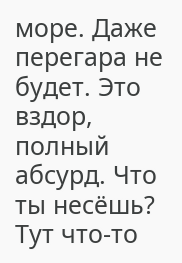море. Даже перегара не будет. Это вздор, полный абсурд. Что ты несёшь? Тут что-то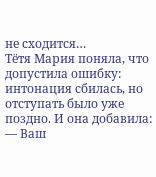не сходится…
Тётя Мария поняла, что допустила ошибку: интонация сбилась, но отступать было уже поздно. И она добавила:
— Ваш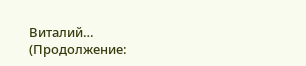Виталий…
(Продолжение: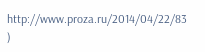http://www.proza.ru/2014/04/22/83 )